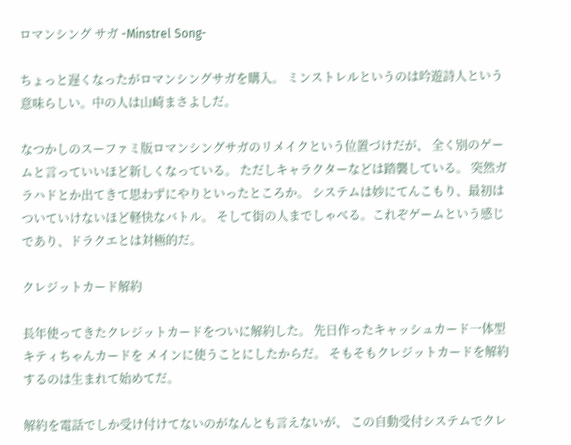ロマンシング サガ -Minstrel Song-

ちょっと遅くなったがロマンシングサガを購入。 ミンストレルというのは吟遊詩人という意味らしい。中の人は山崎まさよしだ。

なつかしのスーファミ版ロマンシングサガのリメイクという位置づけだが、 全く別のゲームと言っていいほど新しくなっている。 ただしキャラクターなどは踏襲している。 突然ガラハドとか出てきて思わずにやりといったところか。 システムは妙にてんこもり、最初はついていけないほど軽快なバトル。 そして街の人までしゃべる。これぞゲームという感じであり、ドラクエとは対極的だ。

クレジットカード解約

長年使ってきたクレジットカードをついに解約した。 先日作ったキャッシュカード一体型キティちゃんカードを メインに使うことにしたからだ。 そもそもクレジットカードを解約するのは生まれて始めてだ。

解約を電話でしか受け付けてないのがなんとも言えないが、 この自動受付システムでクレ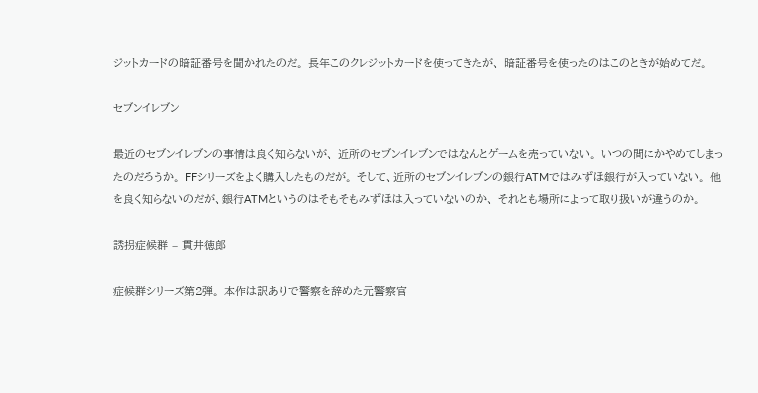ジットカードの暗証番号を聞かれたのだ。 長年このクレジットカードを使ってきたが、 暗証番号を使ったのはこのときが始めてだ。

セブンイレブン

最近のセブンイレブンの事情は良く知らないが、 近所のセブンイレブンではなんとゲームを売っていない。 いつの間にかやめてしまったのだろうか。 FFシリーズをよく購入したものだが。 そして、近所のセブンイレブンの銀行ATMではみずほ銀行が入っていない。 他を良く知らないのだが、銀行ATMというのはそもそもみずほは入っていないのか、 それとも場所によって取り扱いが違うのか。

誘拐症候群 – 貫井徳郎

症候群シリーズ第2弾。 本作は訳ありで警察を辞めた元警察官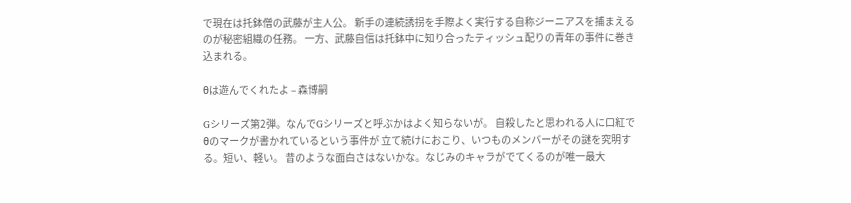で現在は托鉢僧の武藤が主人公。 新手の連続誘拐を手際よく実行する自称ジーニアスを捕まえるのが秘密組織の任務。 一方、武藤自信は托鉢中に知り合ったティッシュ配りの青年の事件に巻き込まれる。

θは遊んでくれたよ – 森博嗣

Gシリーズ第2弾。なんでGシリーズと呼ぶかはよく知らないが。 自殺したと思われる人に口紅でθのマークが書かれているという事件が 立て続けにおこり、いつものメンバーがその謎を究明する。短い、軽い。 昔のような面白さはないかな。なじみのキャラがでてくるのが唯一最大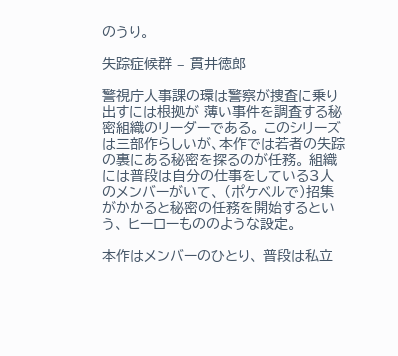のうり。

失踪症候群 – 貫井徳郎

警視庁人事課の環は警察が捜査に乗り出すには根拠が 薄い事件を調査する秘密組織のリーダーである。 このシリーズは三部作らしいが、本作では若者の失踪の裏にある秘密を探るのが任務。 組織には普段は自分の仕事をしている3人のメンバーがいて、 (ポケベルで)招集がかかると秘密の任務を開始するという、 ヒーローもののような設定。

本作はメンバーのひとり、 普段は私立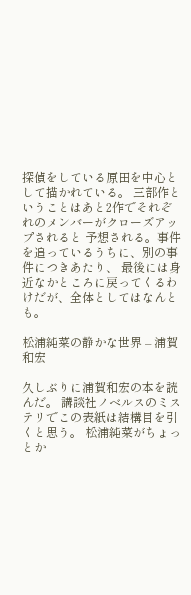探偵をしている原田を中心として描かれている。 三部作ということはあと2作でそれぞれのメンバーがクローズアップされると 予想される。事件を追っているうちに、別の事件につきあたり、 最後には身近なかところに戻ってくるわけだが、全体としてはなんとも。

松浦純菜の静かな世界 – 浦賀和宏

久しぶりに浦賀和宏の本を読んだ。 講談社ノベルスのミステリでこの表紙は結構目を引くと思う。 松浦純菜がちょっとか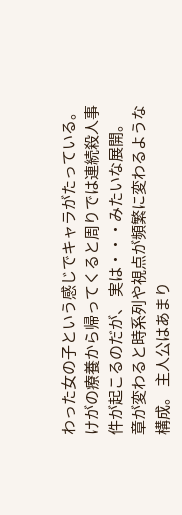わった女の子という感じでキャラがたっている。 けがの療養から帰ってくると周りでは連続殺人事件が起こるのだが、 実は・・・みたいな展開。 章が変わると時系列や視点が頻繁に変わるような構成。 主人公はあまり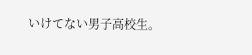いけてない男子高校生。